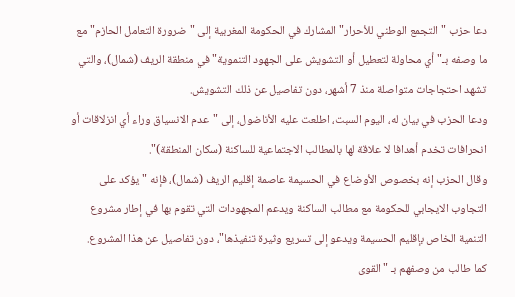دعا حزب "التجمع الوطني للأحرار" المشارك في الحكومة المغربية إلى "ضرورة التعامل الحازم" مع ما وصفه بـ"أي محاولة لتعطيل أو التشويش على الجهود التنموية" في منطقة الريف (شمال)، والتي تشهد احتجاجات متواصلة منذ 7 أشهر، دون تفاصيل عن ذلك التشويش.
ودعا الحزب في بيان له، اليوم السبت، اطلعت عليه الأناضول، إلى "عدم الانسياق وراء أي انزلاقات أو انحرافات تخدم أهدافا لا علاقة لها بالمطالب الاجتماعية للساكنة (سكان المنطقة)".
وقال الحزب إنه بخصوص الأوضاع في الحسيمة عاصمة إقليم الريف (شمال)، فإنه "يؤكد على التجاوب الايجابي للحكومة مع مطالب الساكنة ويدعم المجهودات التي تقوم بها في إطار مشروع التنمية الخاص بإقليم الحسيمة ويدعو إلى تسريع وثيرة تنفيذها"، دون تفاصيل عن هذا المشروع.
كما طالب من وصفهم بـ "القوى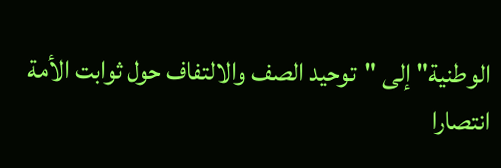الوطنية" إلى "توحيد الصف والالتفاف حول ثوابت الأمة انتصارا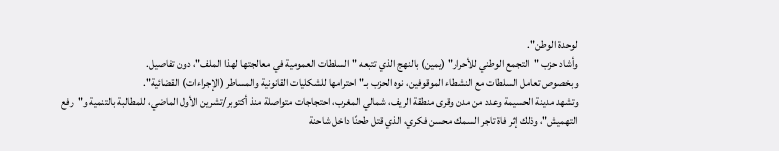لوحدة الوطن".
وأشاد حزب "التجمع الوطني للأحرار" (يمين) بالنهج الذي تتبعه "السلطات العمومية في معالجتها لهذا الملف"، دون تفاصيل.
وبخصوص تعامل السلطات مع النشطاء الموقوفين، نوه الحزب بـ"احترامها للشكليات القانونية والمساطر (الإجراءات) القضائية".
وتشهد مدينة الحسيمة وعدد من مدن وقرى منطقة الريف، شمالي المغرب، احتجاجات متواصلة منذ أكتوبر/تشرين الأول الماضي، للمطالبة بالتنمية و"رفع التهميش"، وذلك إثر فاة تاجر السمك محسن فكري، الذي قتل طحنًا داخل شاحنة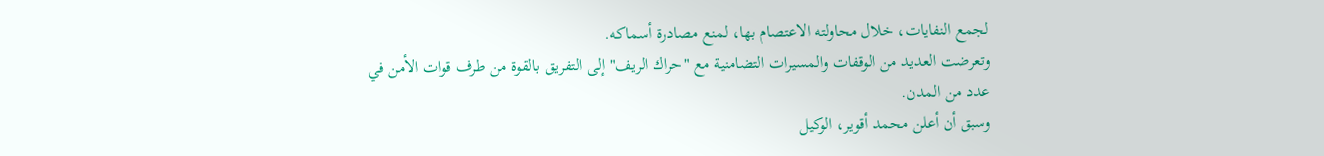لجمع النفايات، خلال محاولته الاعتصام بها، لمنع مصادرة أسماكه.
وتعرضت العديد من الوقفات والمسيرات التضامنية مع "حراك الريف" إلى التفريق بالقوة من طرف قوات الأمن في عدد من المدن.
وسبق أن أعلن محمد أقوير، الوكيل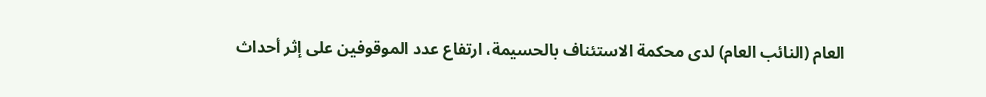العام (النائب العام) لدى محكمة الاستئناف بالحسيمة، ارتفاع عدد الموقوفين على إثر أحداث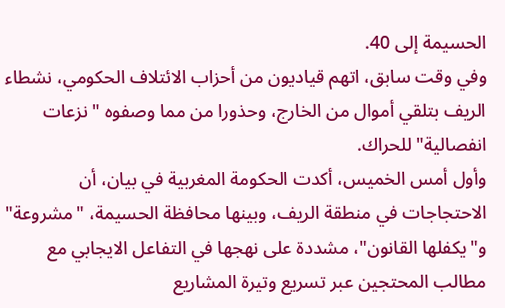الحسيمة إلى 40.
وفي وقت سابق، اتهم قياديون من أحزاب الائتلاف الحكومي، نشطاء الريف بتلقي أموال من الخارج، وحذورا من مما وصفوه "نزعات انفصالية" للحراك.
وأول أمس الخميس، أكدت الحكومة المغربية في بيان، أن الاحتجاجات في منطقة الريف، وبينها محافظة الحسيمة، "مشروعة" و"يكفلها القانون"، مشددة على نهجها في التفاعل الايجابي مع مطالب المحتجين عبر تسريع وتيرة المشاريع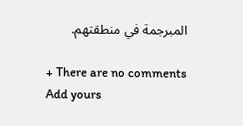المبرجمة في منطقتهم.

+ There are no comments
Add yours